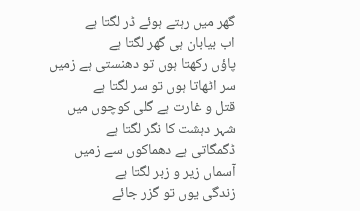گھر میں رہتے ہوئے ڈر لگتا ہے
اب بیابان ہی گھر لگتا ہے
پاؤں رکھتا ہوں تو دھنستی ہے زمیں
سر اٹھاتا ہوں تو سر لگتا ہے
قتل و غارت ہے گلی کوچوں میں
شہر دہشت کا نگر لگتا ہے
ڈگمگاتی ہے دھماکوں سے زمیں
آسماں زیر و زبر لگتا ہے
زندگی یوں تو گزر جائے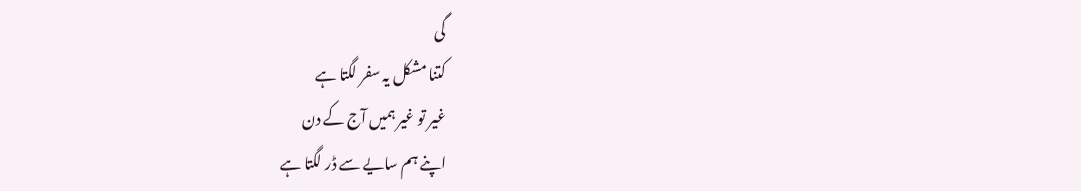گی
کتنا مشکل یہ سفر لگتا ہے
غیر تو غیر ہمیں آج کے دن
اپنے ہم سایے سے ڈر لگتا ہے